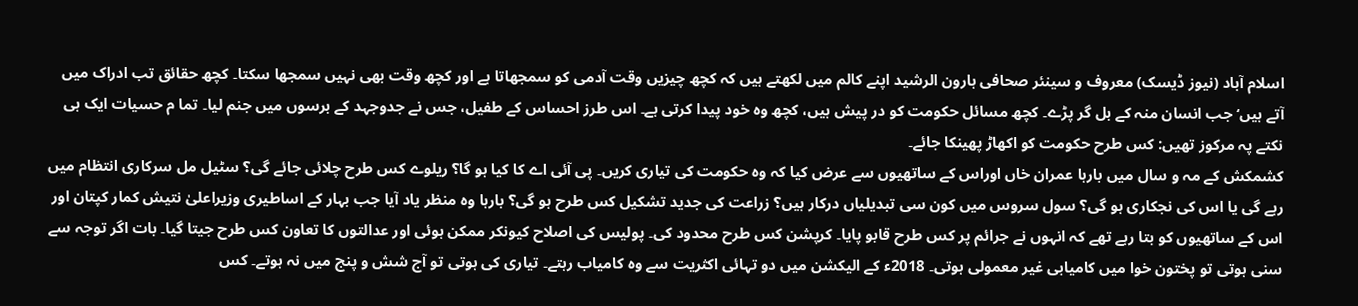اسلام آباد (نیوز ڈیسک) معروف و سینئر صحافی ہارون الرشید اپنے کالم میں لکھتے ہیں کہ کچھ چیزیں وقت آدمی کو سمجھاتا ہے اور کچھ وقت بھی نہیں سمجھا سکتا۔ کچھ حقائق تب ادراک میں آتے ہیں‘جب انسان منہ کے بل گر پڑے۔ کچھ مسائل حکومت کو در پیش ہیں، کچھ وہ خود پیدا کرتی ہے۔ اس طرز احساس کے طفیل، جس نے جدوجہد کے برسوں میں جنم لیا۔ تما م حسیات ایک ہی نکتے پہ مرکوز تھیں: کس طرح حکومت کو اکھاڑ پھینکا جائے۔
کشمکش کے مہ و سال میں بارہا عمران خاں اوراس کے ساتھیوں سے عرض کیا کہ وہ حکومت کی تیاری کریں۔ پی آئی اے کا کیا ہو گا؟ ریلوے کس طرح چلائی جائے گی؟ سٹیل مل سرکاری انتظام میں رہے گی یا اس کی نجکاری ہو گی؟ سول سروس میں کون سی تبدیلیاں درکار ہیں؟ زراعت کی جدید تشکیل کس طرح ہو گی؟ بارہا وہ منظر یاد آیا جب بہار کے اساطیری وزیراعلیٰ نتیش کمار کپتان اور اس کے ساتھیوں کو بتا رہے تھے کہ انہوں نے جرائم پر کس طرح قابو پایا۔ کرپشن کس طرح محدود کی۔ پولیس کی اصلاح کیونکر ممکن ہوئی اور عدالتوں کا تعاون کس طرح جیتا گیا۔ بات اگر توجہ سے سنی ہوتی تو پختون خوا میں کامیابی غیر معمولی ہوتی۔ 2018ء کے الیکشن میں دو تہائی اکثریت سے وہ کامیاب رہتے۔ تیاری کی ہوتی تو آج شش و پنج میں نہ ہوتے۔ کس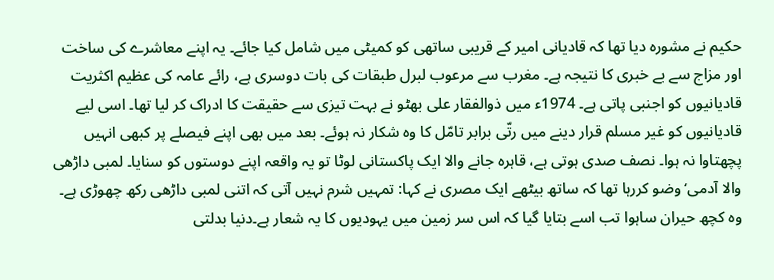حکیم نے مشورہ دیا تھا کہ قادیانی امیر کے قریبی ساتھی کو کمیٹی میں شامل کیا جائے۔ یہ اپنے معاشرے کی ساخت اور مزاج سے بے خبری کا نتیجہ ہے۔ مغرب سے مرعوب لبرل طبقات کی بات دوسری ہے، رائے عامہ کی عظیم اکثریت قادیانیوں کو اجنبی پاتی ہے۔ 1974ء میں ذوالفقار علی بھٹو نے بہت تیزی سے حقیقت کا ادراک کر لیا تھا۔ اسی لیے قادیانیوں کو غیر مسلم قرار دینے میں رتّی برابر تامّل کا وہ شکار نہ ہوئے۔ بعد میں بھی اپنے فیصلے پر کبھی انہیں پچھتاوا نہ ہوا۔ نصف صدی ہوتی ہے، قاہرہ جانے والا ایک پاکستانی لوٹا تو یہ واقعہ اپنے دوستوں کو سنایا۔ لمبی داڑھی والا آدمی‘ وضو کررہا تھا کہ ساتھ بیٹھے ایک مصری نے کہا: تمہیں شرم نہیں آتی کہ اتنی لمبی داڑھی رکھ چھوڑی ہے۔
وہ کچھ حیران ساہوا تب اسے بتایا گیا کہ اس سر زمین میں یہودیوں کا یہ شعار ہے۔دنیا بدلتی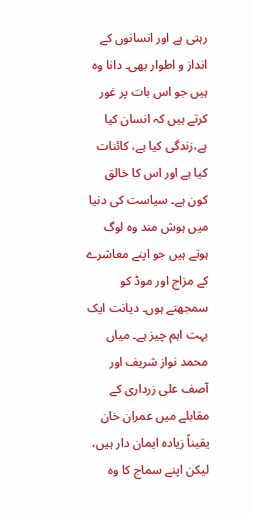رہتی ہے اور انسانوں کے انداز و اطوار بھی۔ دانا وہ ہیں جو اس بات پر غور کرتے ہیں کہ انسان کیا ہے،زندگی کیا ہے، کائنات کیا ہے اور اس کا خالق کون ہے۔ سیاست کی دنیا میں ہوش مند وہ لوگ ہوتے ہیں جو اپنے معاشرے کے مزاج اور موڈ کو سمجھتے ہوں۔ دیانت ایک بہت اہم چیز ہے۔ میاں محمد نواز شریف اور آصف علی زرداری کے مقابلے میں عمران خان یقیناً زیادہ ایمان دار ہیں،
لیکن اپنے سماج کا وہ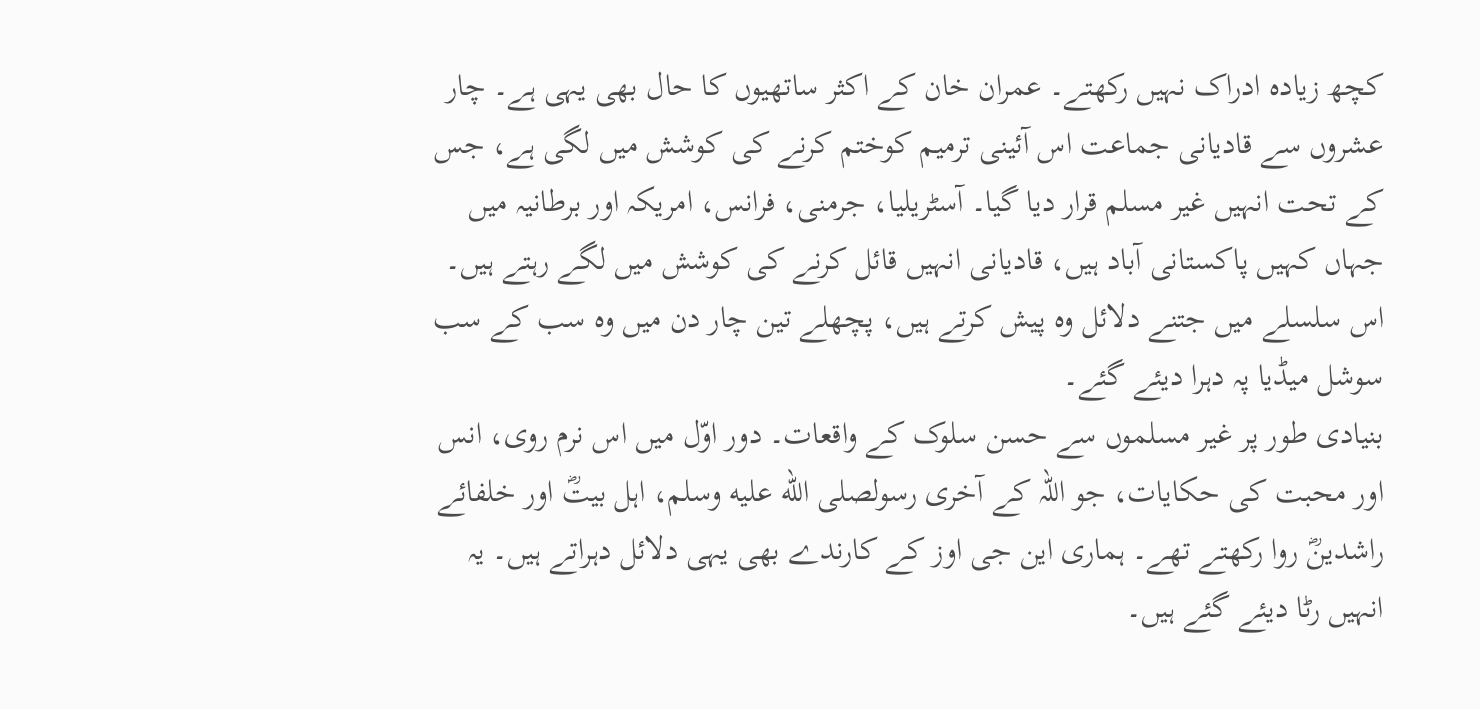کچھ زیادہ ادراک نہیں رکھتے۔ عمران خان کے اکثر ساتھیوں کا حال بھی یہی ہے۔ چار عشروں سے قادیانی جماعت اس آئینی ترمیم کوختم کرنے کی کوشش میں لگی ہے، جس کے تحت انہیں غیر مسلم قرار دیا گیا۔ آسٹریلیا، جرمنی، فرانس، امریکہ اور برطانیہ میں جہاں کہیں پاکستانی آباد ہیں، قادیانی انہیں قائل کرنے کی کوشش میں لگے رہتے ہیں۔ اس سلسلے میں جتنے دلائل وہ پیش کرتے ہیں، پچھلے تین چار دن میں وہ سب کے سب سوشل میڈیا پہ دہرا دیئے گئے۔
بنیادی طور پر غیر مسلموں سے حسن سلوک کے واقعات۔ دور اوّل میں اس نرم روی، انس اور محبت کی حکایات، جو اللہ کے آخری رسولصلى الله عليه وسلم، اہل بیتؓ اور خلفائے راشدینؓ روا رکھتے تھے۔ ہماری این جی اوز کے کارندے بھی یہی دلائل دہراتے ہیں۔ یہ انہیں رٹا دیئے گئے ہیں۔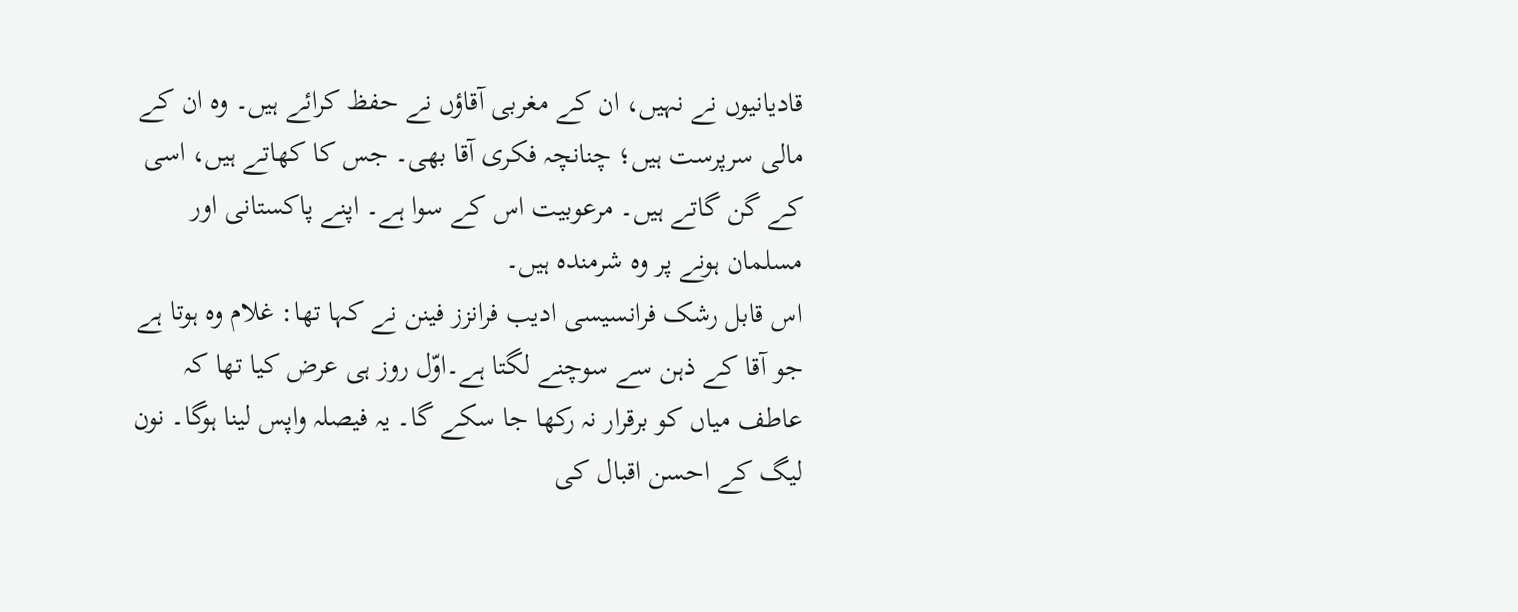قادیانیوں نے نہیں، ان کے مغربی آقاؤں نے حفظ کرائے ہیں۔ وہ ان کے مالی سرپرست ہیں؛ چنانچہ فکری آقا بھی۔ جس کا کھاتے ہیں، اسی کے گن گاتے ہیں۔ مرعوبیت اس کے سوا ہے۔ اپنے پاکستانی اور مسلمان ہونے پر وہ شرمندہ ہیں۔
اس قابل رشک فرانسیسی ادیب فرانزز فینن نے کہا تھا: غلام وہ ہوتا ہے جو آقا کے ذہن سے سوچنے لگتا ہے۔اوّل روز ہی عرض کیا تھا کہ عاطف میاں کو برقرار نہ رکھا جا سکے گا۔ یہ فیصلہ واپس لینا ہوگا۔ نون لیگ کے احسن اقبال کی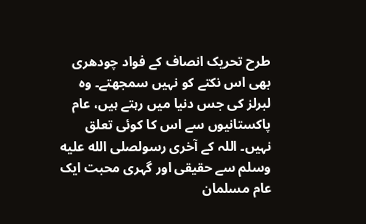طرح تحریک انصاف کے فواد چودھری بھی اس نکتے کو نہیں سمجھتے۔ وہ لبرلز کی جس دنیا میں رہتے ہیں، عام پاکستانیوں سے اس کا کوئی تعلق نہیں۔ اللہ کے آخری رسولصلى الله عليه وسلم سے حقیقی اور گہری محبت ایک عام مسلمان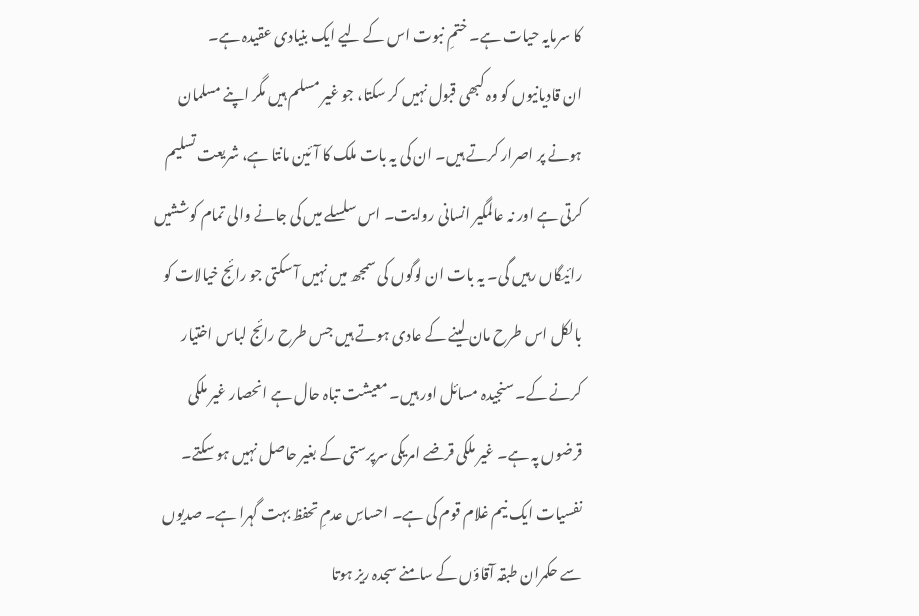کا سرمایہ حیات ہے۔ ختمِ نبوت اس کے لیے ایک بنیادی عقیدہ ہے۔
ان قادیانیوں کو وہ کبھی قبول نہیں کر سکتا، جو غیر مسلم ہیں مگر اپنے مسلمان ہونے پر اصرار کرتے ہیں۔ ان کی یہ بات ملک کا آئین مانتا ہے، شریعت تسلیم کرتی ہے اور نہ عالمگیر انسانی روایت۔ اس سلسلے میں کی جانے والی تمام کوششیں رائیگاں رہیں گی۔ یہ بات ان لوگوں کی سمجھ میں نہیں آ سکتی جو رائج خیالات کو بالکل اس طرح مان لینے کے عادی ہوتے ہیں جس طرح رائج لباس اختیار کرنے کے۔ سنجیدہ مسائل اور ہیں۔ معیشت تباہ حال ہے انحصار غیر ملکی قرضوں پہ ہے۔ غیر ملکی قرضے امریکی سرپرستی کے بغیر حاصل نہیں ہو سکتے۔
نفسیات ایک نیم غلام قوم کی ہے۔ احساسِ عدمِ تحفظ بہت گہرا ہے۔ صدیوں سے حکمران طبقہ آقاؤں کے سامنے سجدہ ریز ہوتا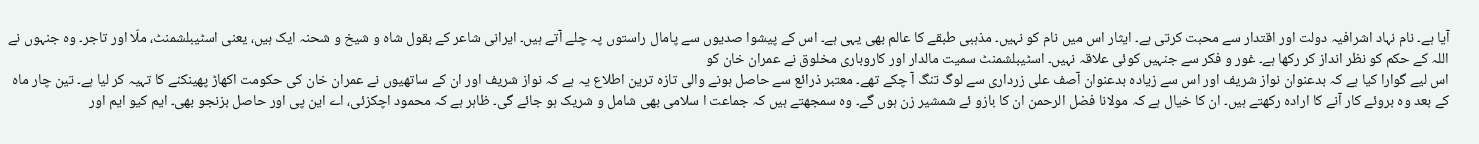آیا ہے۔ نام نہاد اشرافیہ دولت اور اقتدار سے محبت کرتی ہے۔ ایثار اس میں نام کو نہیں۔ مذہبی طبقے کا عالم بھی یہی ہے۔ اس کے پیشوا صدیوں سے پامال راستوں پہ چلے آتے ہیں۔ ایرانی شاعر کے بقول شاہ و شیخ و شحنہ ایک ہیں، یعنی اسٹیبلشمنٹ، ملّا اور تاجر۔ وہ جنہوں نے اللہ کے حکم کو نظر انداز کر رکھا ہے۔ غور و فکر سے جنہیں کوئی علاقہ نہیں۔ اسٹیبلشمنٹ سمیت مالدار اور کاروباری مخلوق نے عمران خان کو
اس لیے گوارا کیا ہے کہ بدعنوان نواز شریف اور اس سے زیادہ بدعنوان آصف علی زرداری سے لوگ تنگ آ چکے تھے۔ معتبر ذرائع سے حاصل ہونے والی تازہ ترین اطلاع یہ ہے کہ نواز شریف اور ان کے ساتھیوں نے عمران خان کی حکومت اکھاڑ پھینکنے کا تہیہ کر لیا ہے۔ تین چار ماہ کے بعد وہ بروئے کار آنے کا ارادہ رکھتے ہیں۔ ان کا خیال ہے کہ مولانا فضل الرحمن ان کا بازو ئے شمشیر زن ہوں گے۔ وہ سمجھتے ہیں کہ جماعت ا سلامی بھی شامل و شریک ہو جائے گی۔ ظاہر ہے کہ محمود اچکزئی، اے این پی اور حاصل بزنجو بھی۔ ایم کیو ایم اور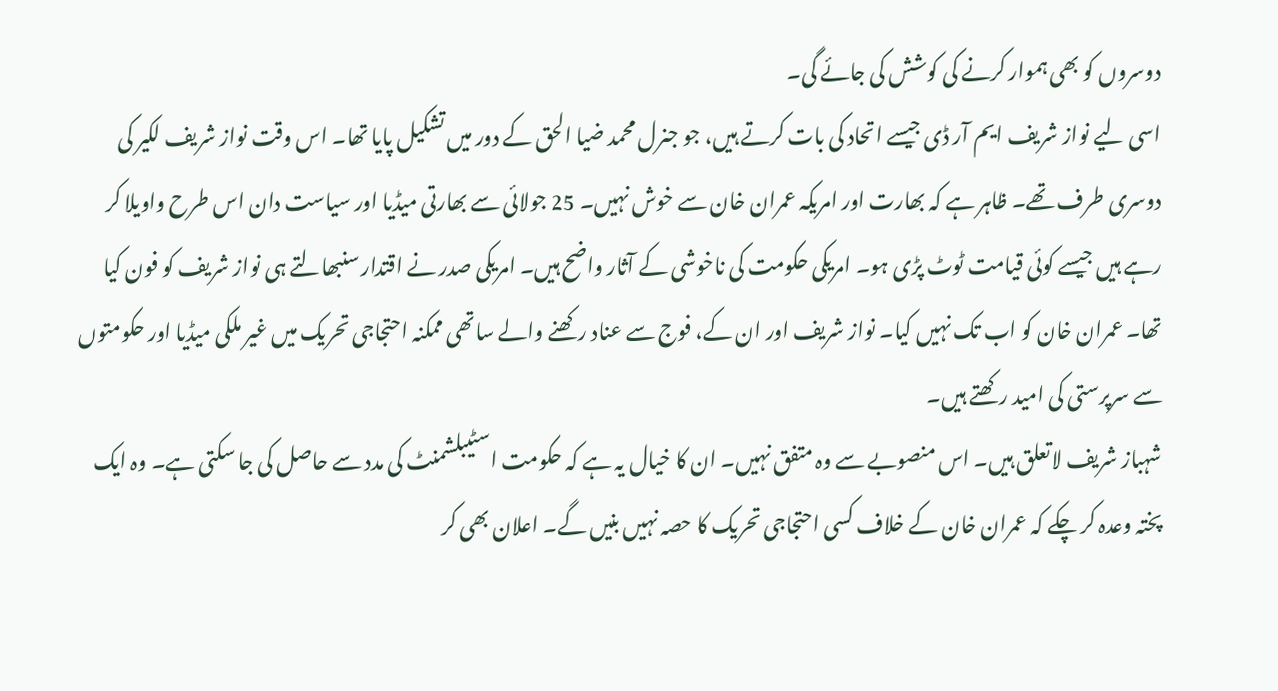دوسروں کو بھی ہموار کرنے کی کوشش کی جائے گی۔
اسی لیے نواز شریف ایم آر ڈی جیسے اتحاد کی بات کرتے ہیں، جو جنرل محمد ضیا الحق کے دور میں تشکیل پایا تھا۔ اس وقت نواز شریف لکیر کی دوسری طرف تھے۔ ظاہر ہے کہ بھارت اور امریکہ عمران خان سے خوش نہیں۔ 25 جولائی سے بھارتی میڈیا اور سیاست دان اس طرح واویلا کر رہے ہیں جیسے کوئی قیامت ٹوٹ پڑی ہو۔ امریکی حکومت کی ناخوشی کے آثار واضح ہیں۔ امریکی صدر نے اقتدار سنبھالتے ہی نواز شریف کو فون کیا تھا۔ عمران خان کو اب تک نہیں کیا۔ نواز شریف اور ان کے، فوج سے عناد رکھنے والے ساتھی ممکنہ احتجاجی تحریک میں غیر ملکی میڈیا اور حکومتوں سے سرپرستی کی امید رکھتے ہیں۔
شہباز شریف لاتعلق ہیں۔ اس منصوبے سے وہ متفق نہیں۔ ان کا خیال یہ ہے کہ حکومت اسٹیبلشمنٹ کی مدد سے حاصل کی جا سکتی ہے۔ وہ ایک پختہ وعدہ کر چکے کہ عمران خان کے خلاف کسی احتجاجی تحریک کا حصہ نہیں بنیں گے۔ اعلان بھی کر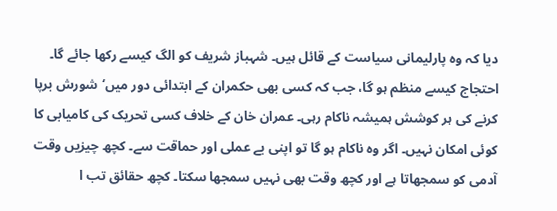دیا کہ وہ پارلیمانی سیاست کے قائل ہیں۔ شہباز شریف کو الگ کیسے رکھا جائے گا۔ احتجاج کیسے منظم ہو گا، جب کہ کسی بھی حکمران کے ابتدائی دور میں‘شورش برپا کرنے کی ہر کوشش ہمیشہ ناکام رہی۔ عمران خان کے خلاف کسی تحریک کی کامیابی کا کوئی امکان نہیں۔ اگر وہ ناکام ہو گا تو اپنی بے عملی اور حماقت سے۔ کچھ چیزیں وقت آدمی کو سمجھاتا ہے اور کچھ وقت بھی نہیں سمجھا سکتا۔ کچھ حقائق تب ا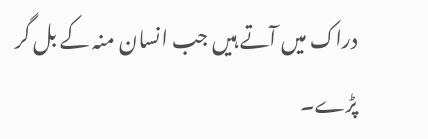دراک میں آتے ہیں جب انسان منہ کے بل گر پڑے۔